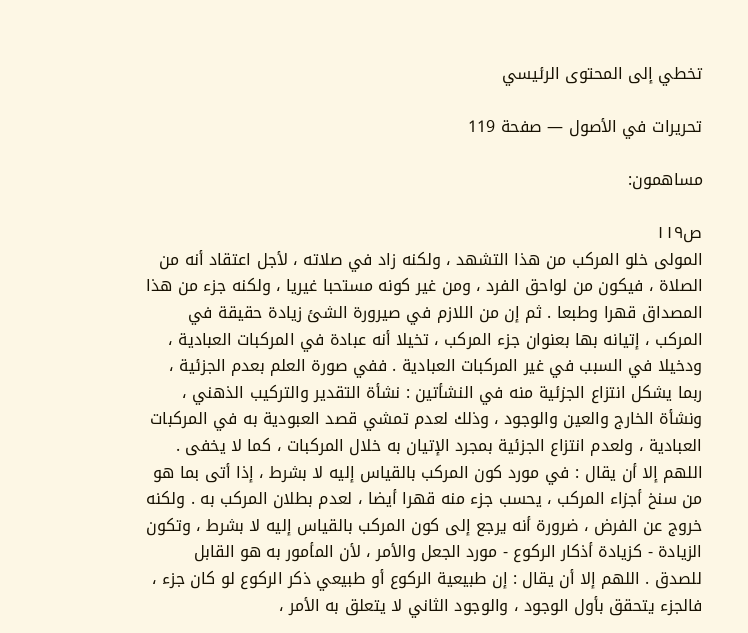تخطي إلى المحتوى الرئيسي

تحريرات في الأصول — صفحة 119

مساهمون:

ص١١٩
المولى خلو المركب من هذا التشهد ، ولكنه زاد في صلاته ، لأجل اعتقاد أنه من الصلاة ، فيكون من لواحق الفرد ، ومن غير كونه مستحبا غيريا ، ولكنه جزء من هذا المصداق قهرا وطبعا . ثم إن من اللازم في صيرورة الشئ زيادة حقيقة في المركب ، إتيانه بها بعنوان جزء المركب ، تخيلا أنه عبادة في المركبات العبادية ، ودخيلا في السبب في غير المركبات العبادية . ففي صورة العلم بعدم الجزئية ، ربما يشكل انتزاع الجزئية منه في النشأتين : نشأة التقدير والتركيب الذهني ، ونشأة الخارج والعين والوجود ، وذلك لعدم تمشي قصد العبودية به في المركبات العبادية ، ولعدم انتزاع الجزئية بمجرد الإتيان به خلال المركبات ، كما لا يخفى . اللهم إلا أن يقال : في مورد كون المركب بالقياس إليه لا بشرط ، إذا أتى بما هو من سنخ أجزاء المركب ، يحسب جزء منه قهرا أيضا ، لعدم بطلان المركب به . ولكنه خروج عن الفرض ، ضرورة أنه يرجع إلى كون المركب بالقياس إليه لا بشرط ، وتكون الزيادة - كزيادة أذكار الركوع - مورد الجعل والأمر ، لأن المأمور به هو القابل للصدق . اللهم إلا أن يقال : إن طبيعية الركوع أو طبيعي ذكر الركوع لو كان جزء ، فالجزء يتحقق بأول الوجود ، والوجود الثاني لا يتعلق به الأمر ،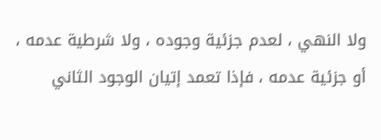ولا النهي ، لعدم جزئية وجوده ، ولا شرطية عدمه ، أو جزئية عدمه ، فإذا تعمد إتيان الوجود الثاني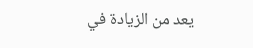يعد من الزيادة في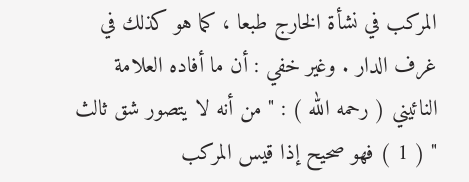المركب في نشأة الخارج طبعا ، كما هو كذلك في غرف الدار . وغير خفي : أن ما أفاده العلامة النائيني ( رحمه الله ) : " من أنه لا يتصور شق ثالث " ( 1 ) فهو صحيح إذا قيس المركب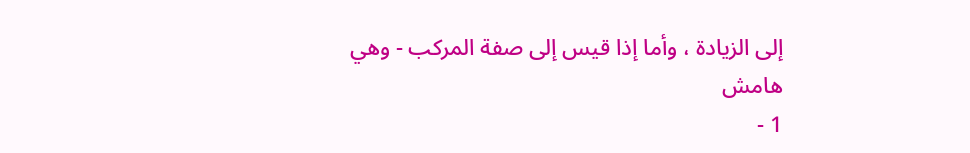إلى الزيادة ، وأما إذا قيس إلى صفة المركب - وهي
هامش
1 -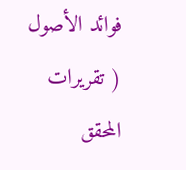فوائد الأصول ( تقريرات المحقق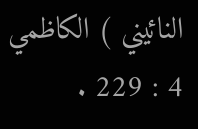النائيني ) الكاظمي 4 : 229 .